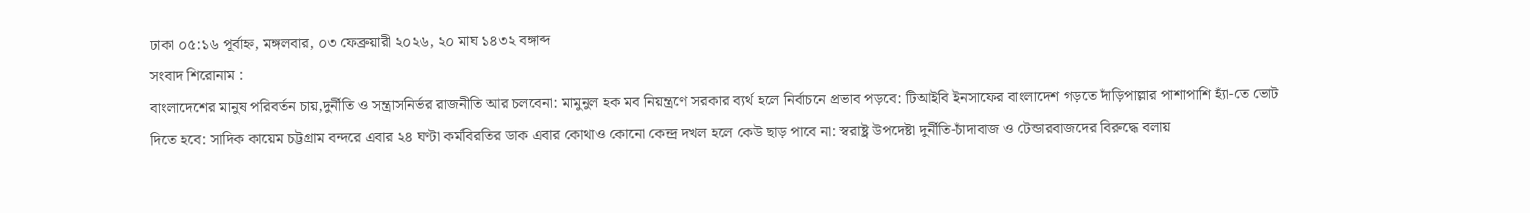ঢাকা ০৫:১৬ পূর্বাহ্ন, মঙ্গলবার, ০৩ ফেব্রুয়ারী ২০২৬, ২০ মাঘ ১৪৩২ বঙ্গাব্দ
সংবাদ শিরোনাম :
বাংলাদেশের মানুষ পরিবর্তন চায়,দুর্নীতি ও সন্ত্রাসনির্ভর রাজনীতি আর চলবেনা: মামুনুল হক মব নিয়ন্ত্রণে সরকার ব্যর্থ হলে নির্বাচনে প্রভাব পড়বে: টিআইবি ইনসাফের বাংলাদেশ গড়তে দাঁড়িপাল্লার পাশাপাশি হ্যাঁ-তে ভোট দিতে হবে: সাদিক কায়েম চট্টগ্রাম বন্দরে এবার ২৪ ঘণ্টা কর্মবিরতির ডাক এবার কোথাও কোনো কেন্দ্র দখল হলে কেউ ছাড় পাবে না: স্বরাষ্ট্র উপদেষ্টা দুর্নীতি-চাঁদাবাজ ও টেন্ডারবাজদের বিরুদ্ধে বলায়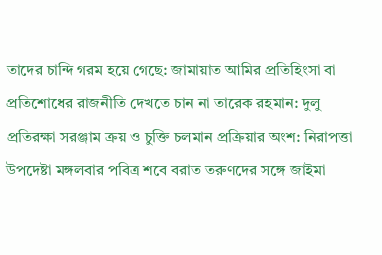তাদের চান্দি গরম হয়ে গেছে: জামায়াত আমির প্রতিহিংসা বা প্রতিশোধের রাজনীতি দেখতে চান না তারেক রহমান: দুলু প্রতিরক্ষা সরঞ্জাম ক্রয় ও চুক্তি চলমান প্রক্রিয়ার অংশ: নিরাপত্তা উপদেষ্টা মঙ্গলবার পবিত্র শবে বরাত তরুণদের সঙ্গে জাইমা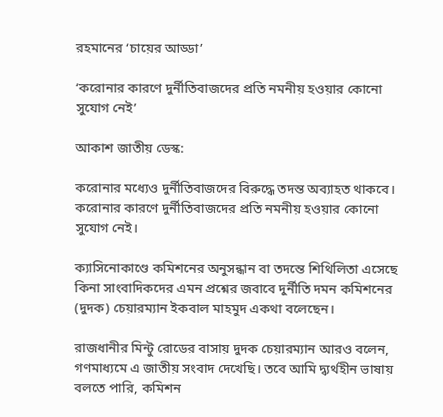রহমানের ‘চায়ের আড্ডা’

‘করোনার কারণে দুর্নীতিবাজদের প্রতি নমনীয় হওয়ার কোনো সুযোগ নেই’

আকাশ জাতীয় ডেস্ক:

করোনার মধ্যেও দুর্নীতিবাজদের বিরুদ্ধে তদন্ত অব্যাহত থাকবে। করোনার কারণে দুর্নীতিবাজদের প্রতি নমনীয় হওয়ার কোনো সুযোগ নেই।

ক্যাসিনোকাণ্ডে কমিশনের অনুসন্ধান বা তদন্তে শিথিলিতা এসেছে কিনা সাংবাদিকদের এমন প্রশ্নের জবাবে দুর্নীতি দমন কমিশনের (দুদক) চেয়ারম্যান ইকবাল মাহমুদ একথা বলেছেন।

রাজধানীর মিন্টু রোডের বাসায় দুদক চেয়ারম্যান আরও বলেন, গণমাধ্যমে এ জাতীয় সংবাদ দেখেছি। তবে আমি দ্ব্যর্থহীন ভাষায় বলতে পারি, কমিশন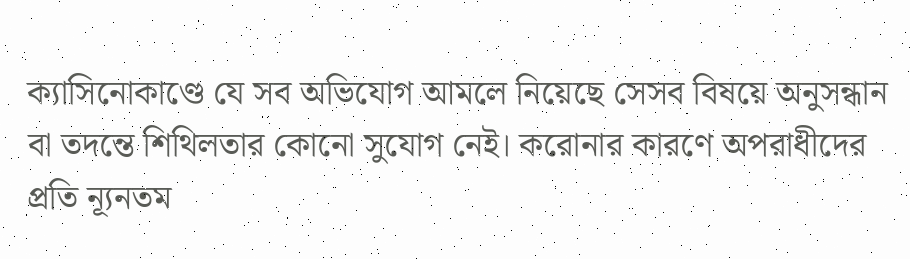ক্যাসিনোকাণ্ডে যে সব অভিযোগ আমলে নিয়েছে সেসব বিষয়ে অনুসন্ধান বা তদন্তে শিথিলতার কোনো সুযোগ নেই। করোনার কারণে অপরাধীদের প্রতি ন্যূনতম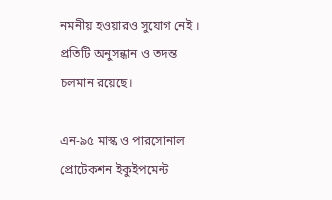নমনীয় হওয়ারও সুযোগ নেই । প্রতিটি অনুসন্ধান ও তদন্ত চলমান রয়েছে।

এন-৯৫ মাস্ক ও পারসোনাল প্রোটেকশন ইকুইপমেন্ট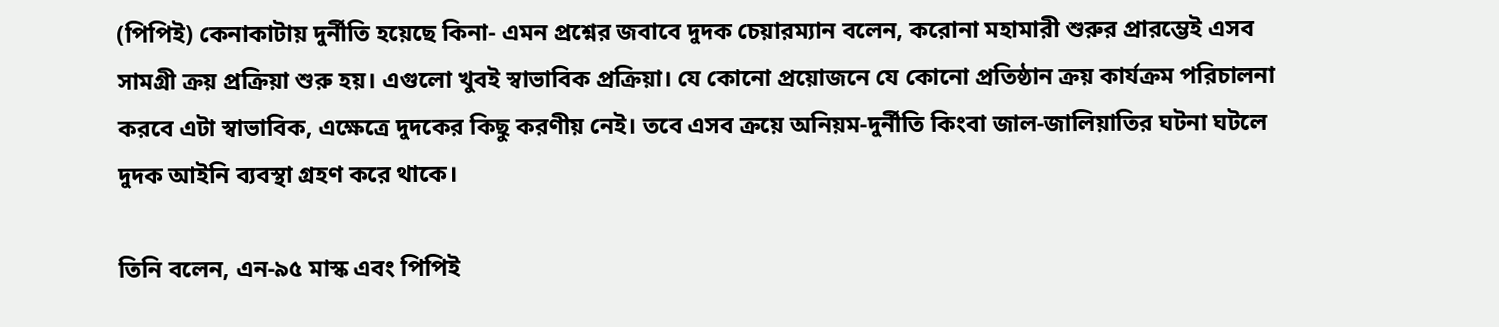(পিপিই) কেনাকাটায় দুর্নীতি হয়েছে কিনা- এমন প্রশ্নের জবাবে দুদক চেয়ারম্যান বলেন, করোনা মহামারী শুরুর প্রারম্ভেই এসব সামগ্রী ক্রয় প্রক্রিয়া শুরু হয়। এগুলো খুবই স্বাভাবিক প্রক্রিয়া। যে কোনো প্রয়োজনে যে কোনো প্রতিষ্ঠান ক্রয় কার্যক্রম পরিচালনা করবে এটা স্বাভাবিক, এক্ষেত্রে দুদকের কিছু করণীয় নেই। তবে এসব ক্রয়ে অনিয়ম-দুর্নীতি কিংবা জাল-জালিয়াতির ঘটনা ঘটলে দুদক আইনি ব্যবস্থা গ্রহণ করে থাকে।

তিনি বলেন, এন-৯৫ মাস্ক এবং পিপিই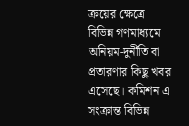ক্রয়ের ক্ষেত্রে বিভিন্ন গণমাধ্যমে অনিয়ম-দুর্নীতি বা প্রতারণার কিছু খবর এসেছে। কমিশন এ সংক্রান্ত বিভিন্ন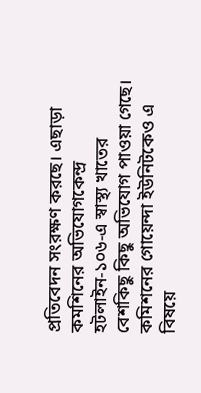প্রতিবেদন সংরক্ষণ করছে। এছাড়া কমশিনের অভিযোগকেন্দ্র হটলাইন-১০৬-এ স্বাস্থ্য খাতের বেশকিছু কিছু অভিযোগ পাওয়া গেছে। কমিশনের গোয়েন্দা ইউনিটকেও এ বিষয়ে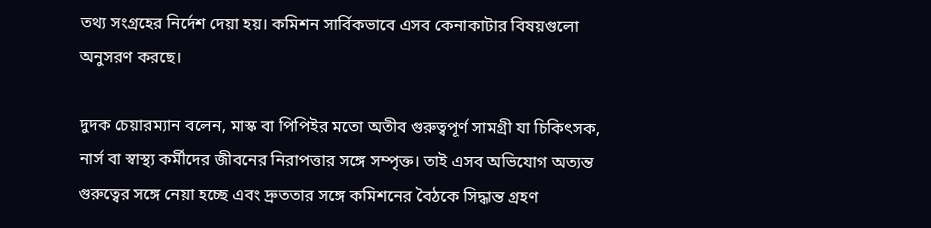তথ্য সংগ্রহের নির্দেশ দেয়া হয়। কমিশন সার্বিকভাবে এসব কেনাকাটার বিষয়গুলো অনুসরণ করছে।

দুদক চেয়ারম্যান বলেন, মাস্ক বা পিপিইর মতো অতীব গুরুত্বপূর্ণ সামগ্রী যা চিকিৎসক, নার্স বা স্বাস্থ্য কর্মীদের জীবনের নিরাপত্তার সঙ্গে সম্পৃক্ত। তাই এসব অভিযোগ অত্যন্ত গুরুত্বের সঙ্গে নেয়া হচ্ছে এবং দ্রুততার সঙ্গে কমিশনের বৈঠকে সিদ্ধান্ত গ্রহণ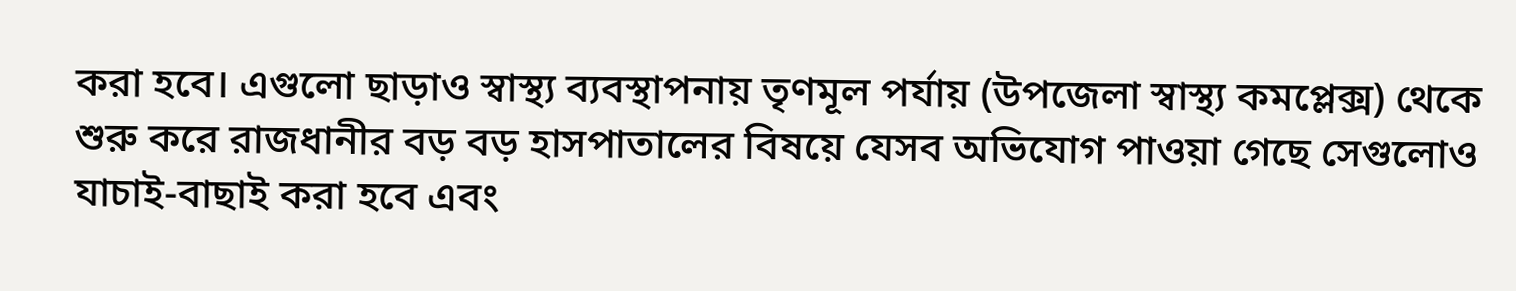করা হবে। এগুলো ছাড়াও স্বাস্থ্য ব্যবস্থাপনায় তৃণমূল পর্যায় (উপজেলা স্বাস্থ্য কমপ্লেক্স) থেকে শুরু করে রাজধানীর বড় বড় হাসপাতালের বিষয়ে যেসব অভিযোগ পাওয়া গেছে সেগুলোও যাচাই-বাছাই করা হবে এবং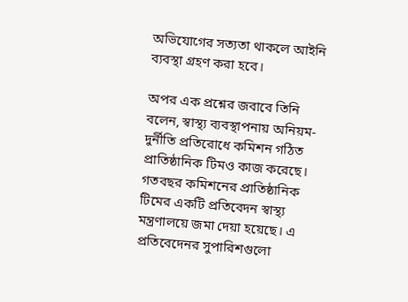অভিযোগের সত্যতা থাকলে আইনি ব্যবস্থা গ্রহণ করা হবে।

অপর এক প্রশ্নের জবাবে তিনি বলেন, স্বাস্থ্য ব্যবস্থাপনায় অনিয়ম-দুর্নীতি প্রতিরোধে কমিশন গঠিত প্রাতিষ্ঠানিক টিমও কাজ করেছে। গতবছর কমিশনের প্রাতিষ্ঠানিক টিমের একটি প্রতিবেদন স্বাস্থ্য মন্ত্রণালয়ে জমা দেয়া হয়েছে। এ প্রতিবেদেনর সুপারিশগুলো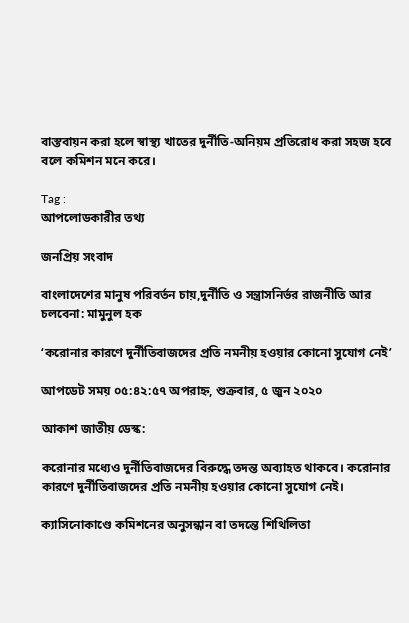বাস্তবায়ন করা হলে স্বাস্থ্য খাতের দুর্নীতি-অনিয়ম প্রতিরোধ করা সহজ হবে বলে কমিশন মনে করে।

Tag :
আপলোডকারীর তথ্য

জনপ্রিয় সংবাদ

বাংলাদেশের মানুষ পরিবর্তন চায়,দুর্নীতি ও সন্ত্রাসনির্ভর রাজনীতি আর চলবেনা: মামুনুল হক

‘করোনার কারণে দুর্নীতিবাজদের প্রতি নমনীয় হওয়ার কোনো সুযোগ নেই’

আপডেট সময় ০৫:৪২:৫৭ অপরাহ্ন, শুক্রবার, ৫ জুন ২০২০

আকাশ জাতীয় ডেস্ক:

করোনার মধ্যেও দুর্নীতিবাজদের বিরুদ্ধে তদন্ত অব্যাহত থাকবে। করোনার কারণে দুর্নীতিবাজদের প্রতি নমনীয় হওয়ার কোনো সুযোগ নেই।

ক্যাসিনোকাণ্ডে কমিশনের অনুসন্ধান বা তদন্তে শিথিলিতা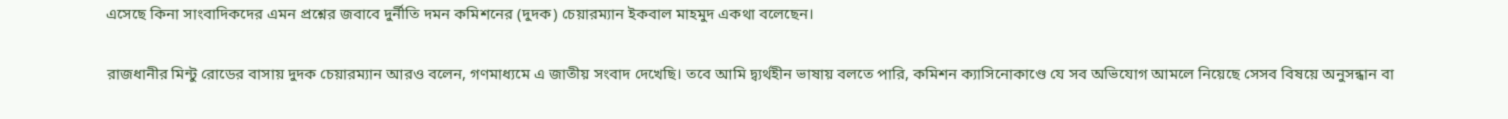এসেছে কিনা সাংবাদিকদের এমন প্রশ্নের জবাবে দুর্নীতি দমন কমিশনের (দুদক) চেয়ারম্যান ইকবাল মাহমুদ একথা বলেছেন।

রাজধানীর মিন্টু রোডের বাসায় দুদক চেয়ারম্যান আরও বলেন, গণমাধ্যমে এ জাতীয় সংবাদ দেখেছি। তবে আমি দ্ব্যর্থহীন ভাষায় বলতে পারি, কমিশন ক্যাসিনোকাণ্ডে যে সব অভিযোগ আমলে নিয়েছে সেসব বিষয়ে অনুসন্ধান বা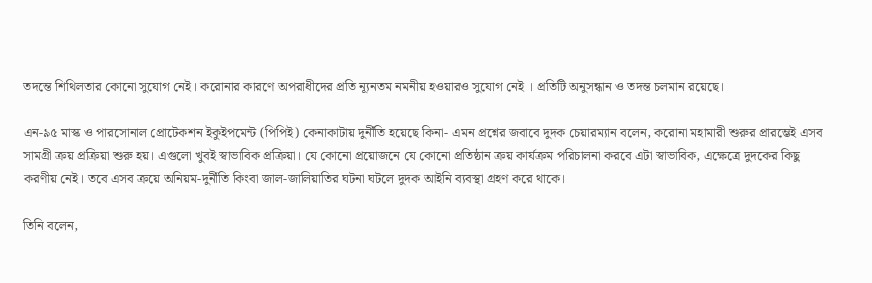তদন্তে শিথিলতার কোনো সুযোগ নেই। করোনার কারণে অপরাধীদের প্রতি ন্যূনতম নমনীয় হওয়ারও সুযোগ নেই । প্রতিটি অনুসন্ধান ও তদন্ত চলমান রয়েছে।

এন-৯৫ মাস্ক ও পারসোনাল প্রোটেকশন ইকুইপমেন্ট (পিপিই) কেনাকাটায় দুর্নীতি হয়েছে কিনা- এমন প্রশ্নের জবাবে দুদক চেয়ারম্যান বলেন, করোনা মহামারী শুরুর প্রারম্ভেই এসব সামগ্রী ক্রয় প্রক্রিয়া শুরু হয়। এগুলো খুবই স্বাভাবিক প্রক্রিয়া। যে কোনো প্রয়োজনে যে কোনো প্রতিষ্ঠান ক্রয় কার্যক্রম পরিচালনা করবে এটা স্বাভাবিক, এক্ষেত্রে দুদকের কিছু করণীয় নেই। তবে এসব ক্রয়ে অনিয়ম-দুর্নীতি কিংবা জাল-জালিয়াতির ঘটনা ঘটলে দুদক আইনি ব্যবস্থা গ্রহণ করে থাকে।

তিনি বলেন,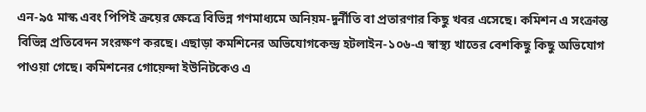এন-৯৫ মাস্ক এবং পিপিই ক্রয়ের ক্ষেত্রে বিভিন্ন গণমাধ্যমে অনিয়ম-দুর্নীতি বা প্রতারণার কিছু খবর এসেছে। কমিশন এ সংক্রান্ত বিভিন্ন প্রতিবেদন সংরক্ষণ করছে। এছাড়া কমশিনের অভিযোগকেন্দ্র হটলাইন-১০৬-এ স্বাস্থ্য খাতের বেশকিছু কিছু অভিযোগ পাওয়া গেছে। কমিশনের গোয়েন্দা ইউনিটকেও এ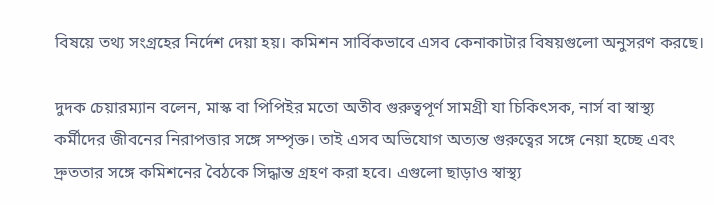বিষয়ে তথ্য সংগ্রহের নির্দেশ দেয়া হয়। কমিশন সার্বিকভাবে এসব কেনাকাটার বিষয়গুলো অনুসরণ করছে।

দুদক চেয়ারম্যান বলেন, মাস্ক বা পিপিইর মতো অতীব গুরুত্বপূর্ণ সামগ্রী যা চিকিৎসক, নার্স বা স্বাস্থ্য কর্মীদের জীবনের নিরাপত্তার সঙ্গে সম্পৃক্ত। তাই এসব অভিযোগ অত্যন্ত গুরুত্বের সঙ্গে নেয়া হচ্ছে এবং দ্রুততার সঙ্গে কমিশনের বৈঠকে সিদ্ধান্ত গ্রহণ করা হবে। এগুলো ছাড়াও স্বাস্থ্য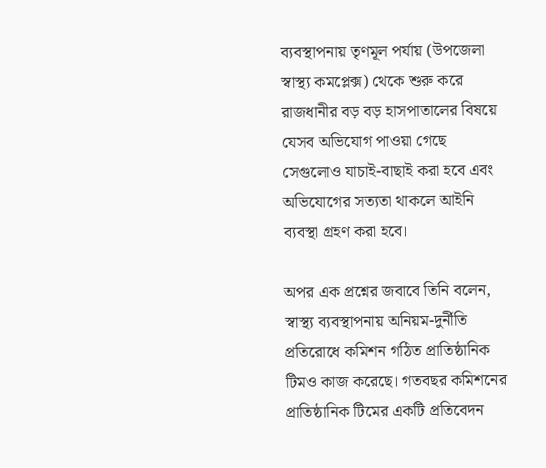ব্যবস্থাপনায় তৃণমূল পর্যায় (উপজেলা স্বাস্থ্য কমপ্লেক্স) থেকে শুরু করে রাজধানীর বড় বড় হাসপাতালের বিষয়ে যেসব অভিযোগ পাওয়া গেছে সেগুলোও যাচাই-বাছাই করা হবে এবং অভিযোগের সত্যতা থাকলে আইনি ব্যবস্থা গ্রহণ করা হবে।

অপর এক প্রশ্নের জবাবে তিনি বলেন, স্বাস্থ্য ব্যবস্থাপনায় অনিয়ম-দুর্নীতি প্রতিরোধে কমিশন গঠিত প্রাতিষ্ঠানিক টিমও কাজ করেছে। গতবছর কমিশনের প্রাতিষ্ঠানিক টিমের একটি প্রতিবেদন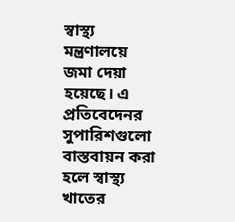স্বাস্থ্য মন্ত্রণালয়ে জমা দেয়া হয়েছে। এ প্রতিবেদেনর সুপারিশগুলো বাস্তবায়ন করা হলে স্বাস্থ্য খাতের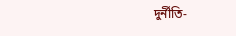দুর্নীতি-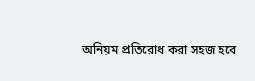অনিয়ম প্রতিরোধ করা সহজ হবে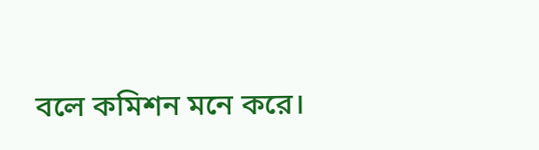বলে কমিশন মনে করে।